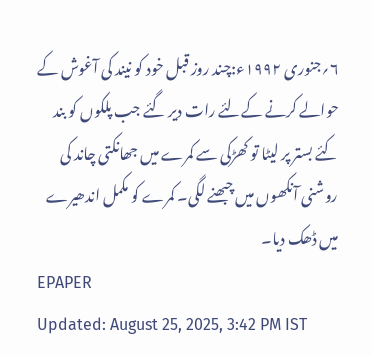۶؍جنوری ۱۹۹۲ء:چند روز قبل خود کو نیند کی آغوش کے حوالے کرنے کےلئے رات دیر گئے جب پلکوں کو بند کئے بستر پر لیٹا تو کھڑکی سے کمرے میں جھانکتی چاند کی روشنی آنکھوں میں چبھنے لگی۔ کمرے کو مکمل اندھیرے میں ڈھک دیا۔
EPAPER
Updated: August 25, 2025, 3:42 PM IST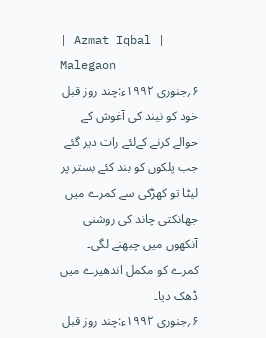| Azmat Iqbal | Malegaon
۶؍جنوری ۱۹۹۲ء:چند روز قبل خود کو نیند کی آغوش کے حوالے کرنے کےلئے رات دیر گئے جب پلکوں کو بند کئے بستر پر لیٹا تو کھڑکی سے کمرے میں جھانکتی چاند کی روشنی آنکھوں میں چبھنے لگی۔ کمرے کو مکمل اندھیرے میں ڈھک دیا۔
۶؍جنوری ۱۹۹۲ء:چند روز قبل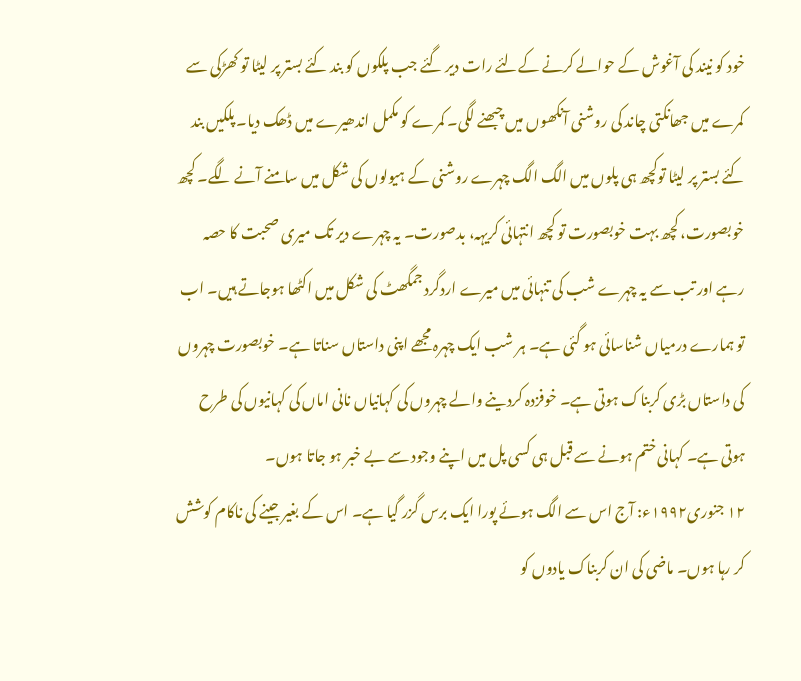خود کو نیند کی آغوش کے حوالے کرنے کےلئے رات دیر گئے جب پلکوں کو بند کئے بستر پر لیٹا تو کھڑکی سے کمرے میں جھانکتی چاند کی روشنی آنکھوں میں چبھنے لگی۔ کمرے کو مکمل اندھیرے میں ڈھک دیا۔ پلکیں بند کئے بستر پر لیٹا توکچھ ہی پلوں میں الگ الگ چہرے روشنی کے ہیولوں کی شکل میں سامنے آنے لگے۔ کچھ خوبصورت، کچھ بہت خوبصورت تو کچھ انتہائی کریہہ، بدصورت۔ یہ چہرے دیر تک میری صحبت کا حصہ رہے اور تب سے یہ چہرے شب کی تنہائی میں میرے اردگرد جمگھٹ کی شکل میں اکٹھا ہوجاتے ہیں۔ اب تو ہمارے درمیاں شناسائی ہو گئی ہے۔ ہر شب ایک چہرہ مجھے اپنی داستاں سناتا ہے۔ خوبصورت چہروں کی داستاں بڑی کربناک ہوتی ہے۔ خوفزدہ کردینے والے چہروں کی کہانیاں نانی اماں کی کہانیوں کی طرح ہوتی ہے۔ کہانی ختم ہونے سے قبل ہی کسی پل میں اپنے وجود سے بے خبر ہو جاتا ہوں۔
۱۲ جنوری۱۹۹۲ء: آج اس سے الگ ہوئے پورا ایک برس گزر گیا ہے۔ اس کے بغیر جینے کی ناکام کوشش کر رہا ہوں۔ ماضی کی ان کربناک یادوں کو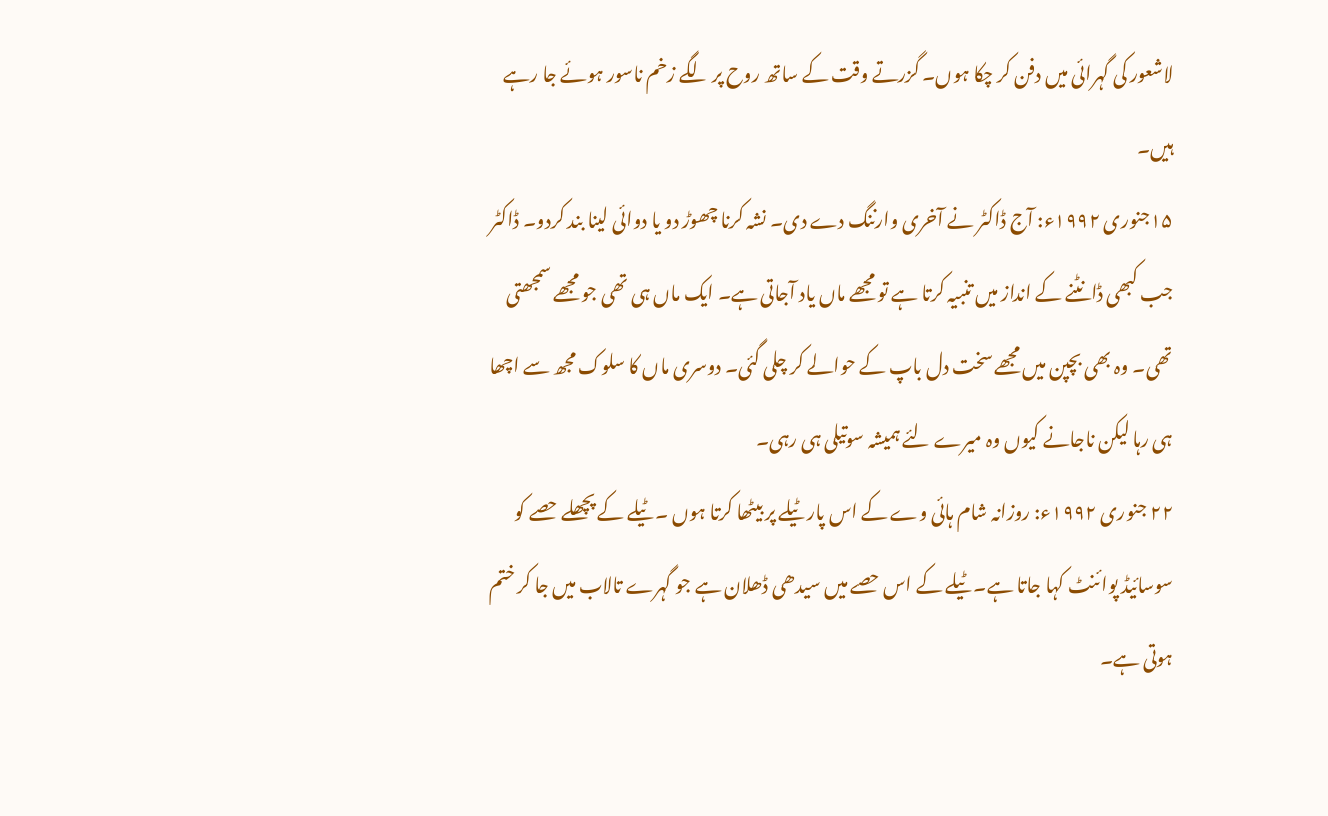لاشعور کی گہرائی میں دفن کر چکا ہوں۔ گزرتے وقت کے ساتھ روح پر لگے زخم ناسور ہوئے جا رہے ہیں۔
۱۵جنوری ۱۹۹۲ء: آج ڈاکٹر نے آخری وارننگ دے دی۔ نشہ کرنا چھوڑ دو یا دوائی لینا بند کردو۔ ڈاکٹر جب کبھی ڈانٹنے کے انداز میں تنبیہ کرتا ہے تو مجھے ماں یاد آجاتی ہے۔ ایک ماں ہی تھی جو مجھے سمجھتی تھی۔ وہ بھی بچپن میں مجھے سخت دل باپ کے حوالے کر چلی گئی۔ دوسری ماں کا سلوک مجھ سے اچھا ہی رہا لیکن ناجانے کیوں وہ میرے لئے ہمیشہ سوتیلی ہی رہی۔
۲۲ جنوری ۱۹۹۲ء: روزانہ شام ہائی وے کے اس پار ٹیلے پر بیٹھا کرتا ہوں ۔ ٹیلے کے پچھلے حصے کو سوسائیڈ پوائنٹ کہا جاتا ہے۔ ٹیلے کے اس حصے میں سیدھی ڈھلان ہے جو گہرے تالاب میں جا کر ختم ہوتی ہے۔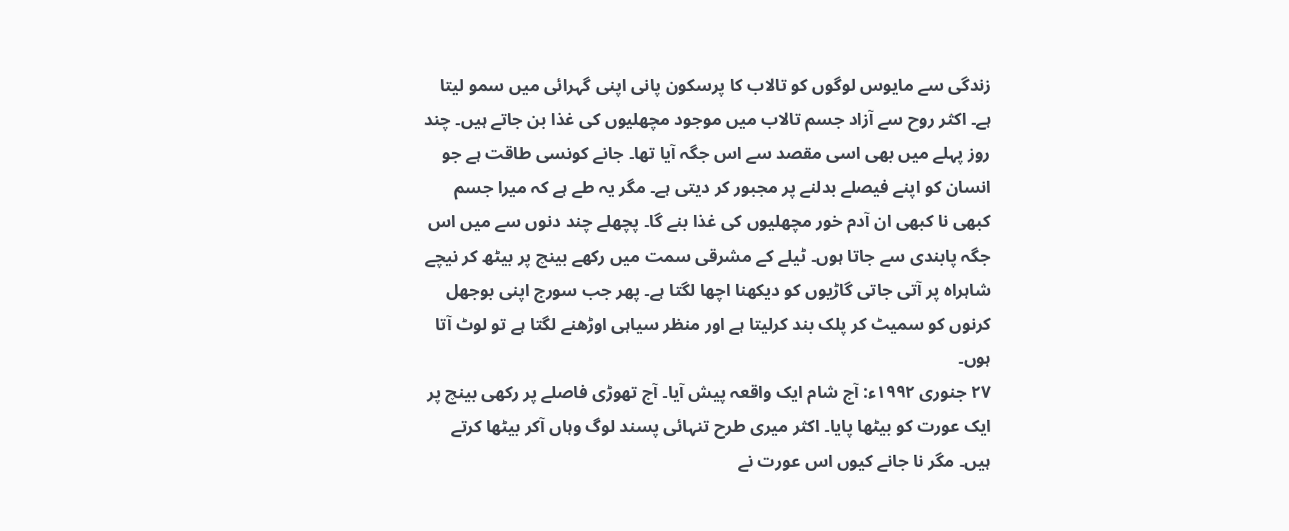زندگی سے مایوس لوگوں کو تالاب کا پرسکون پانی اپنی گہرائی میں سمو لیتا ہے۔ اکثر روح سے آزاد جسم تالاب میں موجود مچھلیوں کی غذا بن جاتے ہیں۔ چند روز پہلے میں بھی اسی مقصد سے اس جگہ آیا تھا۔ جانے کونسی طاقت ہے جو انسان کو اپنے فیصلے بدلنے پر مجبور کر دیتی ہے۔ مگر یہ طے ہے کہ میرا جسم کبھی نا کبھی ان آدم خور مچھلیوں کی غذا بنے گا۔ پچھلے چند دنوں سے میں اس جگہ پابندی سے جاتا ہوں۔ ٹیلے کے مشرقی سمت میں رکھے بینچ پر بیٹھ کر نیچے شاہراہ پر آتی جاتی گاڑیوں کو دیکھنا اچھا لگتا ہے۔ پھر جب سورج اپنی بوجھل کرنوں کو سمیٹ کر پلک بند کرلیتا ہے اور منظر سیاہی اوڑھنے لگتا ہے تو لوٹ آتا ہوں۔
۲۷ جنوری ۱۹۹۲ء: آج شام ایک واقعہ پیش آیا۔ آج تھوڑی فاصلے پر رکھی بینچ پر ایک عورت کو بیٹھا پایا۔ اکثر میری طرح تنہائی پسند لوگ وہاں آکر بیٹھا کرتے ہیں۔ مگر نا جانے کیوں اس عورت نے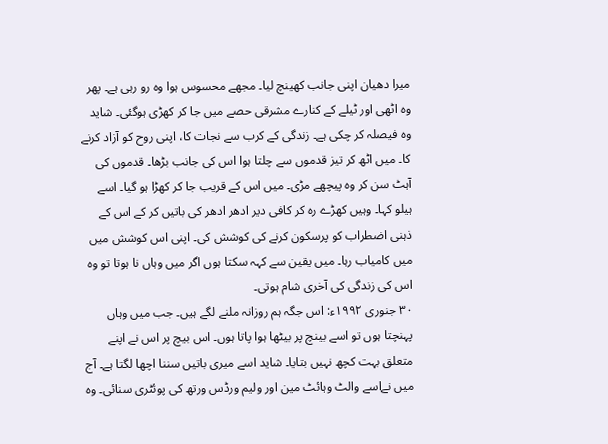میرا دھیان اپنی جانب کھینچ لیا۔ مجھے محسوس ہوا وہ رو رہی ہے۔ پھر وہ اٹھی اور ٹیلے کے کنارے مشرقی حصے میں جا کر کھڑی ہوگئی۔ شاید وہ فیصلہ کر چکی ہے۔ زندگی کے کرب سے نجات کا، اپنی روح کو آزاد کرنے کا۔ میں اٹھ کر تیز قدموں سے چلتا ہوا اس کی جانب بڑھا۔ قدموں کی آہٹ سن کر وہ پیچھے مڑی۔ میں اس کے قریب جا کر کھڑا ہو گیا۔ اسے ہیلو کہا۔ وہیں کھڑے رہ کر کافی دیر ادھر ادھر کی باتیں کر کے اس کے ذہنی اضطراب کو پرسکون کرنے کی کوشش کی۔ اپنی اس کوشش میں میں کامیاب رہا۔ میں یقین سے کہہ سکتا ہوں اگر میں وہاں نا ہوتا تو وہ اس کی زندگی کی آخری شام ہوتی۔
۳۰ جنوری ۱۹۹۲ء: اس جگہ ہم روزانہ ملنے لگے ہیں۔ جب میں وہاں پہنچتا ہوں تو اسے بینچ پر بیٹھا ہوا پاتا ہوں۔ اس بیچ پر اس نے اپنے متعلق بہت کچھ نہیں بتایا۔ شاید اسے میری باتیں سننا اچھا لگتا ہے۔ آج میں نےاسے والٹ وہائٹ مین اور ولیم ورڈس ورتھ کی پوئٹری سنائی۔ وہ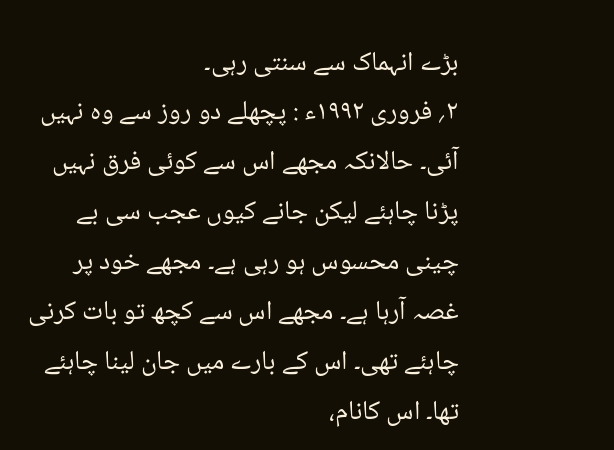بڑے انہماک سے سنتی رہی۔
۲؍ فروری ۱۹۹۲ء : پچھلے دو روز سے وہ نہیں آئی۔ حالانکہ مجھے اس سے کوئی فرق نہیں پڑنا چاہئے لیکن جانے کیوں عجب سی بے چینی محسوس ہو رہی ہے۔ مجھے خود پر غصہ آرہا ہے۔ مجھے اس سے کچھ تو بات کرنی چاہئے تھی۔ اس کے بارے میں جان لینا چاہئے تھا۔ اس کانام،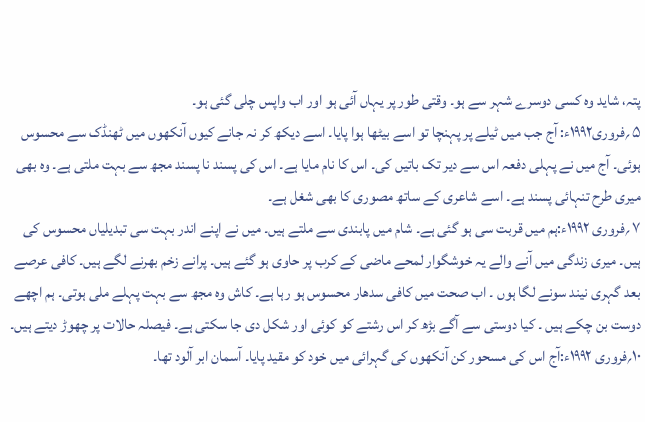پتہ، شاید وہ کسی دوسرے شہر سے ہو۔ وقتی طور پر یہاں آئی ہو اور اب واپس چلی گئی ہو۔
۵ ؍فروری۱۹۹۲ء: آج جب میں ٹیلے پر پہنچا تو اسے بیٹھا ہوا پایا۔ اسے دیکھ کر نہ جانے کیوں آنکھوں میں ٹھنڈک سے محسوس ہوئی۔ آج میں نے پہلی دفعہ اس سے دیر تک باتیں کی۔ اس کا نام مایا ہے۔ اس کی پسند نا پسند مجھ سے بہت ملتی ہے۔ وہ بھی میری طرح تنہائی پسند ہے۔ اسے شاعری کے ساتھ مصوری کا بھی شغل ہے۔
۷ ؍فروری ۱۹۹۲ء:ہم میں قربت سی ہو گئی ہے۔ شام میں پابندی سے ملتے ہیں۔ میں نے اپنے اندر بہت سی تبدیلیاں محسوس کی ہیں۔ میری زندگی میں آنے والے یہ خوشگوار لمحے ماضی کے کرب پر حاوی ہو گئے ہیں۔ پرانے زخم بھرنے لگے ہیں۔ کافی عرصے بعد گہری نیند سونے لگا ہوں ۔ اب صحت میں کافی سدھار محسوس ہو رہا ہے۔ کاش وہ مجھ سے بہت پہلے ملی ہوتی۔ ہم اچھے دوست بن چکے ہیں ۔ کیا دوستی سے آگے بڑھ کر اس رشتے کو کوئی اور شکل دی جا سکتی ہے۔ فیصلہ حالات پر چھوڑ دیتے ہیں۔
۱۰؍فروری ۱۹۹۲ء:آج اس کی مسحور کن آنکھوں کی گہرائی میں خود کو مقید پایا۔ آسمان ابر آلود تھا۔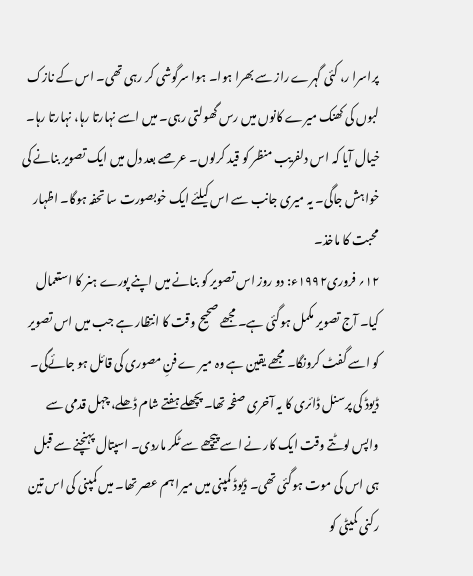پراسرا ر، کئی گہرے راز سے بھرا ہوا۔ ہوا سرگوشی کر رہی تھی۔ اس کے نازک لبوں کی کھنک میرے کانوں میں رس گھولتی رہی۔ میں اسے نہارتا رہا، نہارتا رہا۔ خیال آیا کہ اس دلفریب منظر کو قید کرلوں۔ عرصے بعد دل میں ایک تصویر بنانے کی خواہش جاگی۔ یہ میری جانب سے اس کیلئے ایک خوبصورت سا تحفہ ہوگا۔ اظہار محبت کا ماخذ۔
۱۲؍ فروری۱۹۹۲ء: دو روز اس تصویر کو بنانے میں اپنے پورے ہنر کا استعمال کیا۔ آج تصویر مکمل ہوگئی ہے۔ مجھے صحیح وقت کا انتظار ہے جب میں اس تصویر کو اسے گفٹ کرونگا۔ مجھے یقین ہے وہ میر ے فنِ مصوری کی قائل ہو جائےگی۔
ڈیوڈ کی پرسنل ڈائری کا یہ آخری صفحہ تھا۔ پچھلے ہفتے شام ڈھلے، چہل قدمی سے واپس لوٹتے وقت ایک کار نے اسے پیچھے سے ٹکر ماردی۔ اسپتال پہنچنے سے قبل ہی اس کی موت ہوگئی تھی۔ ڈیوڈ کمپنی میں میرا ہم عصر تھا۔ میں کمپنی کی اس تین رکنی کمیٹی کو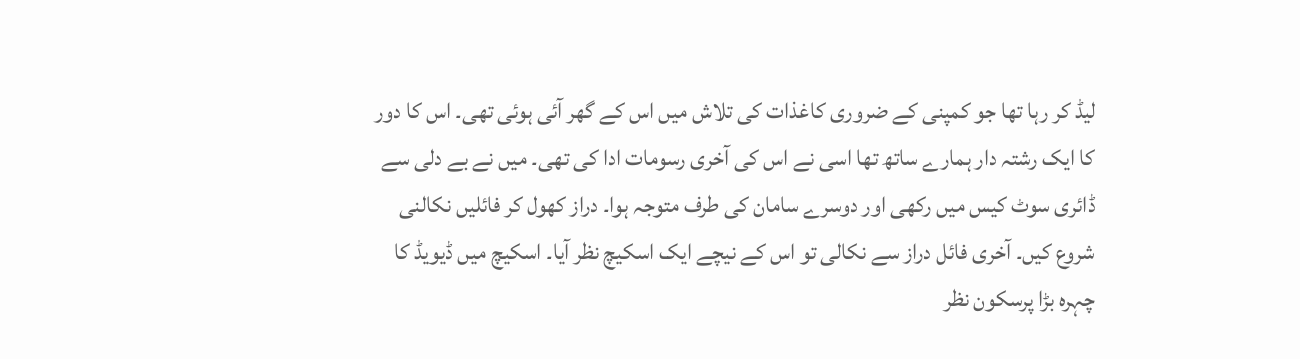لیڈ کر رہا تھا جو کمپنی کے ضروری کاغذات کی تلاش میں اس کے گھر آئی ہوئی تھی۔ اس کا دور کا ایک رشتہ دار ہمارے ساتھ تھا اسی نے اس کی آخری رسومات ادا کی تھی۔ میں نے بے دلی سے ڈائری سوٹ کیس میں رکھی اور دوسرے سامان کی طرف متوجہ ہوا۔ دراز کھول کر فائلیں نکالنی شروع کیں۔ آخری فائل دراز سے نکالی تو اس کے نیچے ایک اسکیچ نظر آیا۔ اسکیچ میں ڈیویڈ کا چہرہ بڑا پرسکون نظر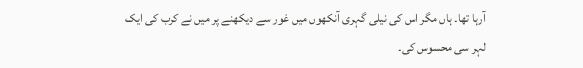آرہا تھا۔ ہاں مگر اس کی نیلی گہری آنکھوں میں غور سے دیکھنے پر میں نے کرب کی ایک لہر سی محسوس کی۔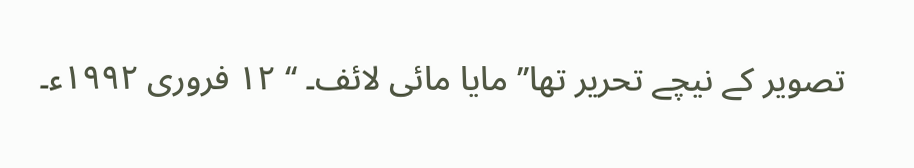تصویر کے نیچے تحریر تھا’’ مایا مائی لائف۔ ‘‘ ۱۲ فروری ۱۹۹۲ء۔